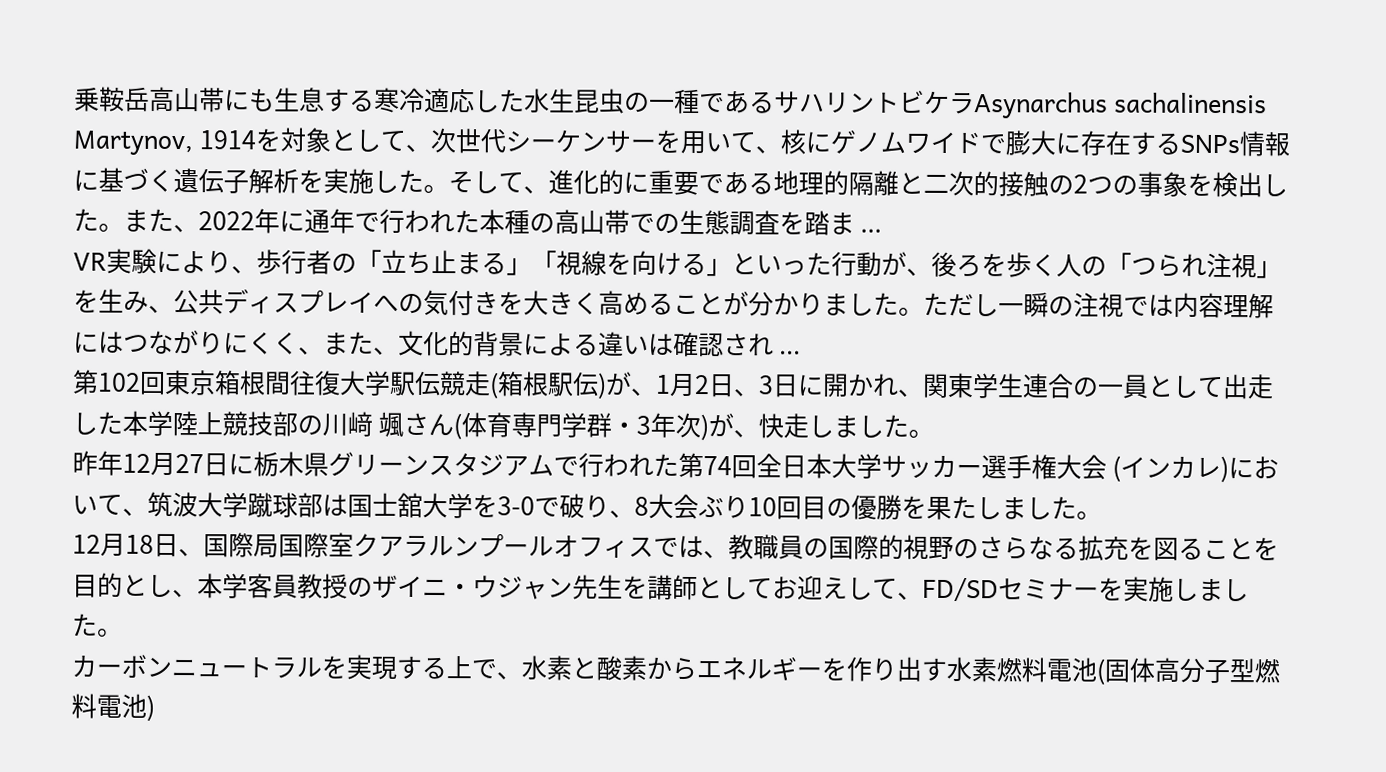乗鞍岳高山帯にも生息する寒冷適応した水生昆虫の一種であるサハリントビケラAsynarchus sachalinensis Martynov, 1914を対象として、次世代シーケンサーを用いて、核にゲノムワイドで膨大に存在するSNPs情報に基づく遺伝子解析を実施した。そして、進化的に重要である地理的隔離と二次的接触の2つの事象を検出した。また、2022年に通年で行われた本種の高山帯での生態調査を踏ま ...
VR実験により、歩行者の「立ち止まる」「視線を向ける」といった行動が、後ろを歩く人の「つられ注視」を生み、公共ディスプレイへの気付きを大きく高めることが分かりました。ただし一瞬の注視では内容理解にはつながりにくく、また、文化的背景による違いは確認され ...
第102回東京箱根間往復大学駅伝競走(箱根駅伝)が、1月2日、3日に開かれ、関東学生連合の一員として出走した本学陸上競技部の川﨑 颯さん(体育専門学群・3年次)が、快走しました。
昨年12月27日に栃木県グリーンスタジアムで行われた第74回全日本大学サッカー選手権大会 (インカレ)において、筑波大学蹴球部は国士舘大学を3-0で破り、8大会ぶり10回目の優勝を果たしました。
12月18日、国際局国際室クアラルンプールオフィスでは、教職員の国際的視野のさらなる拡充を図ることを目的とし、本学客員教授のザイニ・ウジャン先生を講師としてお迎えして、FD/SDセミナーを実施しました。
カーボンニュートラルを実現する上で、水素と酸素からエネルギーを作り出す水素燃料電池(固体高分子型燃料電池)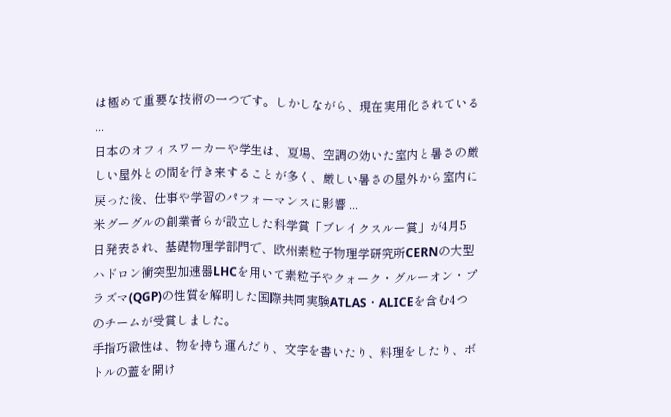は極めて重要な技術の一つです。しかしながら、現在実用化されている ...
日本のオフィスワーカーや学生は、夏場、空調の効いた室内と暑さの厳しい屋外との間を行き来することが多く、厳しい暑さの屋外から室内に戻った後、仕事や学習のパフォーマンスに影響 ...
米グーグルの創業者らが設立した科学賞「ブレイクスルー賞」が4月5日発表され、基礎物理学部門で、欧州素粒子物理学研究所CERNの大型ハドロン衝突型加速器LHCを用いて素粒子やクォーク・グルーオン・プラズマ(QGP)の性質を解明した国際共同実験ATLAS・ALICEを含む4つのチームが受賞しました。
手指巧緻性は、物を持ち運んだり、文字を書いたり、料理をしたり、ボトルの蓋を開け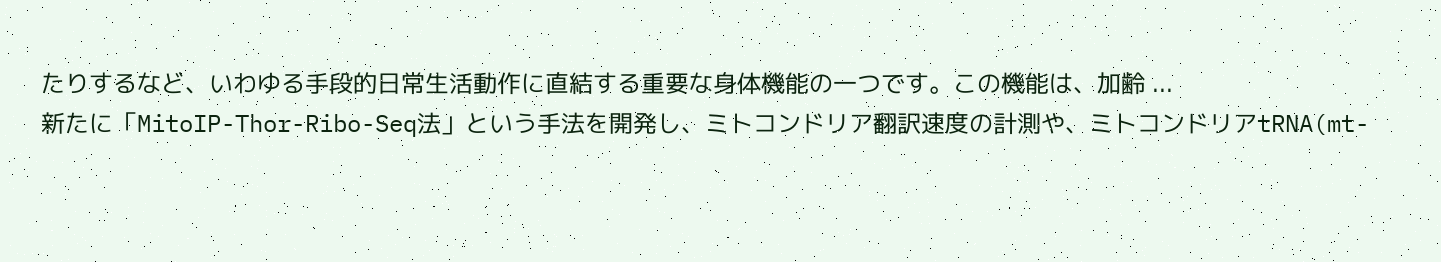たりするなど、いわゆる手段的日常生活動作に直結する重要な身体機能の一つです。この機能は、加齢 ...
新たに「MitoIP-Thor-Ribo-Seq法」という手法を開発し、ミトコンドリア翻訳速度の計測や、ミトコンドリアtRNA(mt-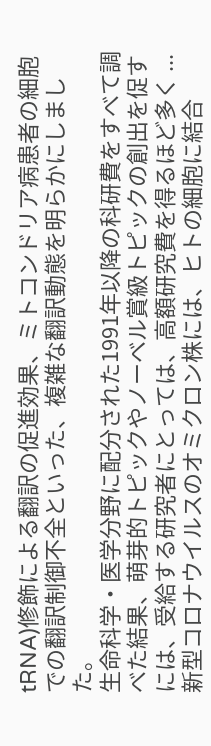tRNA)修飾による翻訳の促進効果、ミトコンドリア病患者の細胞での翻訳制御不全といった、複雑な翻訳動態を明らかにしました。
生命科学・医学分野に配分された1991年以降の科研費をすべて調べた結果、萌芽的トピックやノーベル賞級トピックの創出を促すには、受給する研究者にとっては、高額研究費を得るほど多く ...
新型コロナウイルスのオミクロン株には、ヒトの細胞に結合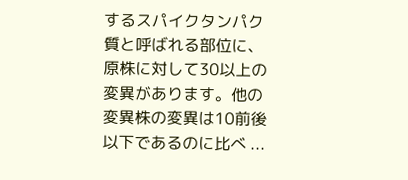するスパイクタンパク質と呼ばれる部位に、原株に対して30以上の変異があります。他の変異株の変異は10前後以下であるのに比べ ...